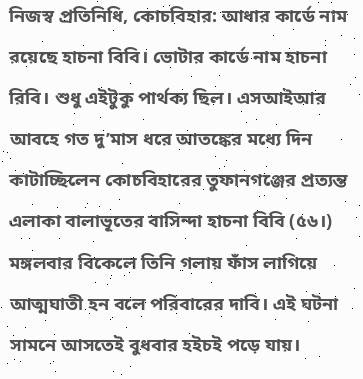নিজস্ব প্রতিনিধি, কোচবিহার: আধার কার্ডে নাম রয়েছে হাচনা বিবি। ভোটার কার্ডে নাম হাচনা রিবি। শুধু এইটুকু পার্থক্য ছিল। এসআইআর আবহে গত দু’মাস ধরে আতঙ্কের মধ্যে দিন কাটাচ্ছিলেন কোচবিহারের তুফানগঞ্জের প্রত্যন্ত এলাকা বালাভূতের বাসিন্দা হাচনা বিবি (৫৬।) মঙ্গলবার বিকেলে তিনি গলায় ফাঁস লাগিয়ে আত্মঘাতী হন বলে পরিবারের দাবি। এই ঘটনা সামনে আসতেই বুধবার হইচই পড়ে যায়।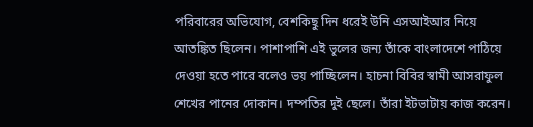পরিবারের অভিযোগ, বেশকিছু দিন ধরেই উনি এসআইআর নিয়ে আতঙ্কিত ছিলেন। পাশাপাশি এই ভুলের জন্য তাঁকে বাংলাদেশে পাঠিয়ে দেওয়া হতে পারে বলেও ভয় পাচ্ছিলেন। হাচনা বিবির স্বামী আসরাফুল শেখের পানের দোকান। দম্পতির দুই ছেলে। তাঁরা ইটভাটায় কাজ করেন।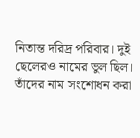নিতান্ত দরিদ্র পরিবার। দুই ছেলেরও নামের ভুল ছিল। তাঁদের নাম সংশোধন করা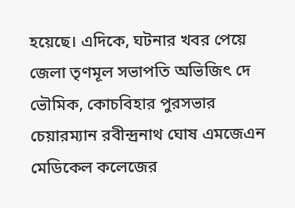হয়েছে। এদিকে, ঘটনার খবর পেয়ে জেলা তৃণমূল সভাপতি অভিজিৎ দে ভৌমিক, কোচবিহার পুরসভার চেয়ারম্যান রবীন্দ্রনাথ ঘোষ এমজেএন মেডিকেল কলেজের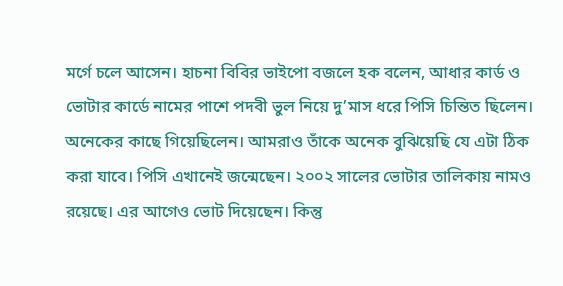মর্গে চলে আসেন। হাচনা বিবির ভাইপো বজলে হক বলেন, আধার কার্ড ও ভোটার কার্ডে নামের পাশে পদবী ভুল নিয়ে দু’মাস ধরে পিসি চিন্তিত ছিলেন। অনেকের কাছে গিয়েছিলেন। আমরাও তাঁকে অনেক বুঝিয়েছি যে এটা ঠিক করা যাবে। পিসি এখানেই জন্মেছেন। ২০০২ সালের ভোটার তালিকায় নামও রয়েছে। এর আগেও ভোট দিয়েছেন। কিন্তু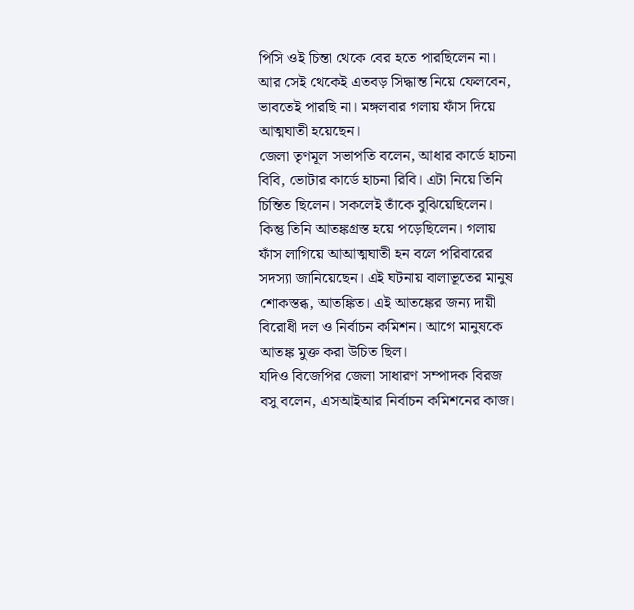পিসি ওই চিন্তা থেকে বের হতে পারছিলেন না। আর সেই থেকেই এতবড় সিদ্ধান্ত নিয়ে ফেলবেন, ভাবতেই পারছি না। মঙ্গলবার গলায় ফাঁস দিয়ে আত্মঘাতী হয়েছেন।
জেলা তৃণমূল সভাপতি বলেন, আধার কার্ডে হাচনা বিবি, ভোটার কার্ডে হাচনা রিবি। এটা নিয়ে তিনি চিন্তিত ছিলেন। সকলেই তাঁকে বুঝিয়েছিলেন। কিন্তু তিনি আতঙ্কগ্রস্ত হয়ে পড়েছিলেন। গলায় ফাঁস লাগিয়ে আআত্মঘাতী হন বলে পরিবারের সদস্যা জানিয়েছেন। এই ঘটনায় বালাভূতের মানুষ শোকস্তব্ধ, আতঙ্কিত। এই আতঙ্কের জন্য দায়ী বিরোধী দল ও নির্বাচন কমিশন। আগে মানুষকে আতঙ্ক মুক্ত করা উচিত ছিল।
যদিও বিজেপির জেলা সাধারণ সম্পাদক বিরজ বসু বলেন, এসআইআর নির্বাচন কমিশনের কাজ।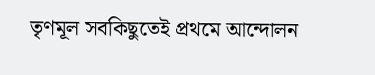তৃণমূল সবকিছুতেই প্রথমে আন্দোলন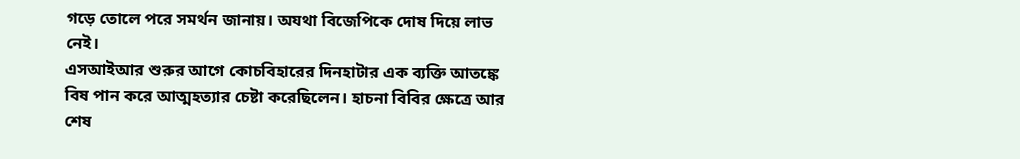গড়ে তোলে পরে সমর্থন জানায়। অযথা বিজেপিকে দোষ দিয়ে লাভ নেই।
এসআইআর শুরুর আগে কোচবিহারের দিনহাটার এক ব্যক্তি আতঙ্কে বিষ পান করে আত্মহত্যার চেষ্টা করেছিলেন। হাচনা বিবির ক্ষেত্রে আর শেষ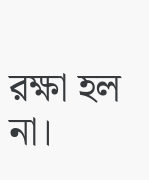রক্ষা হল না।